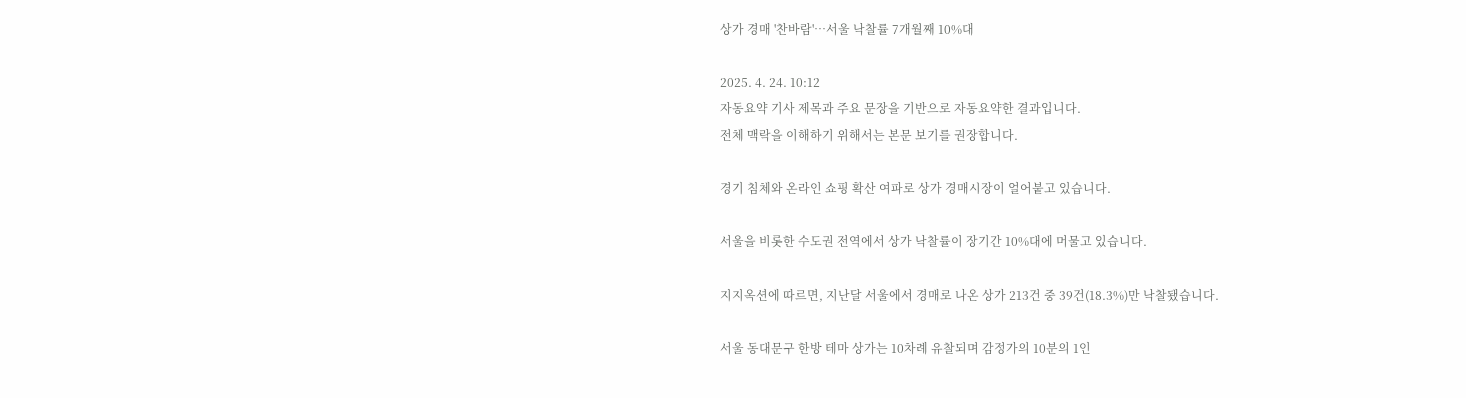상가 경매 '찬바람'…서울 낙찰률 7개월째 10%대

2025. 4. 24. 10:12
자동요약 기사 제목과 주요 문장을 기반으로 자동요약한 결과입니다.
전체 맥락을 이해하기 위해서는 본문 보기를 권장합니다.

경기 침체와 온라인 쇼핑 확산 여파로 상가 경매시장이 얼어붙고 있습니다.

서울을 비롯한 수도권 전역에서 상가 낙찰률이 장기간 10%대에 머물고 있습니다.

지지옥션에 따르면, 지난달 서울에서 경매로 나온 상가 213건 중 39건(18.3%)만 낙찰됐습니다.

서울 동대문구 한방 테마 상가는 10차례 유찰되며 감정가의 10분의 1인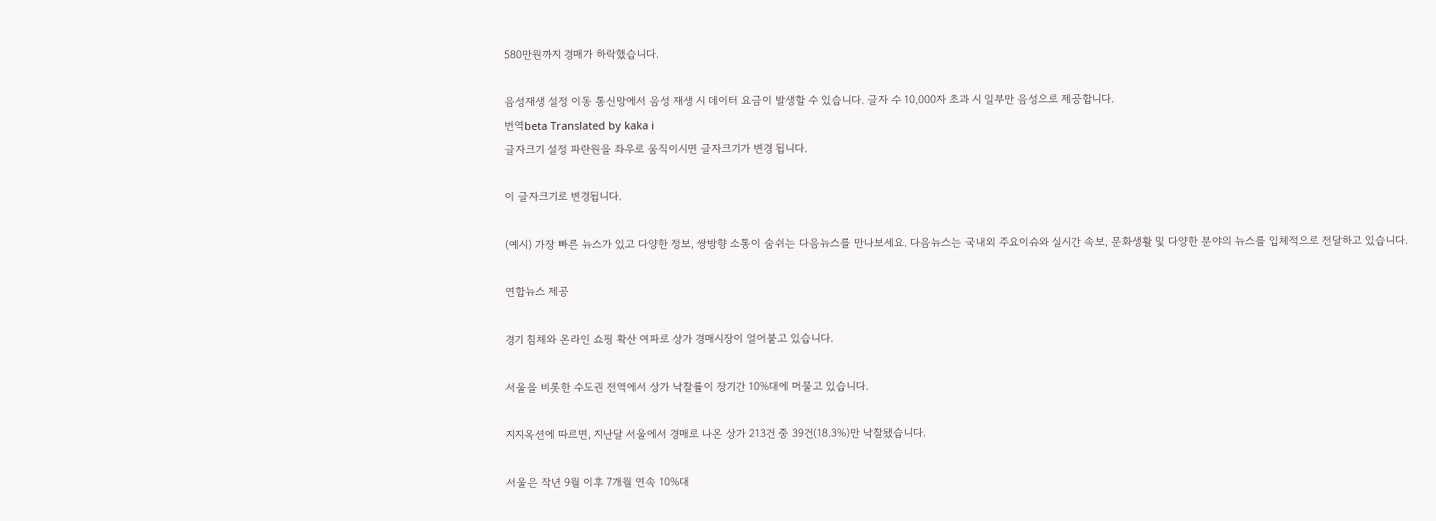580만원까지 경매가 하락했습니다.

음성재생 설정 이동 통신망에서 음성 재생 시 데이터 요금이 발생할 수 있습니다. 글자 수 10,000자 초과 시 일부만 음성으로 제공합니다.
번역beta Translated by kaka i
글자크기 설정 파란원을 좌우로 움직이시면 글자크기가 변경 됩니다.

이 글자크기로 변경됩니다.

(예시) 가장 빠른 뉴스가 있고 다양한 정보, 쌍방향 소통이 숨쉬는 다음뉴스를 만나보세요. 다음뉴스는 국내외 주요이슈와 실시간 속보, 문화생활 및 다양한 분야의 뉴스를 입체적으로 전달하고 있습니다.

연합뉴스 제공

경기 침체와 온라인 쇼핑 확산 여파로 상가 경매시장이 얼어붙고 있습니다.

서울을 비롯한 수도권 전역에서 상가 낙찰률이 장기간 10%대에 머물고 있습니다.

지지옥션에 따르면, 지난달 서울에서 경매로 나온 상가 213건 중 39건(18.3%)만 낙찰됐습니다.

서울은 작년 9월 이후 7개월 연속 10%대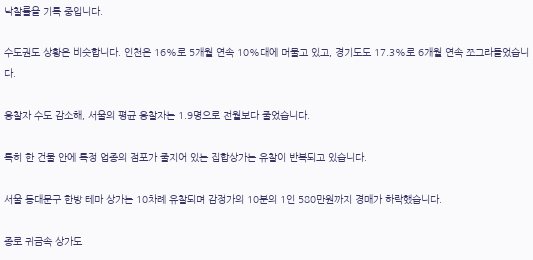낙찰률을 기록 중입니다.

수도권도 상황은 비슷합니다. 인천은 16%로 5개월 연속 10%대에 머물고 있고, 경기도도 17.3%로 6개월 연속 쪼그라들었습니다.

응찰자 수도 감소해, 서울의 평균 응찰자는 1.9명으로 전월보다 줄었습니다.

특히 한 건물 안에 특정 업종의 점포가 줄지어 있는 집합상가는 유찰이 반복되고 있습니다.

서울 동대문구 한방 테마 상가는 10차례 유찰되며 감정가의 10분의 1인 580만원까지 경매가 하락했습니다.

종로 귀금속 상가도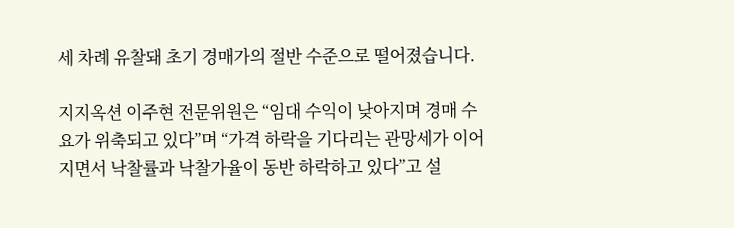세 차례 유찰돼 초기 경매가의 절반 수준으로 떨어졌습니다.

지지옥션 이주현 전문위원은 “임대 수익이 낮아지며 경매 수요가 위축되고 있다”며 “가격 하락을 기다리는 관망세가 이어지면서 낙찰률과 낙찰가율이 동반 하락하고 있다”고 설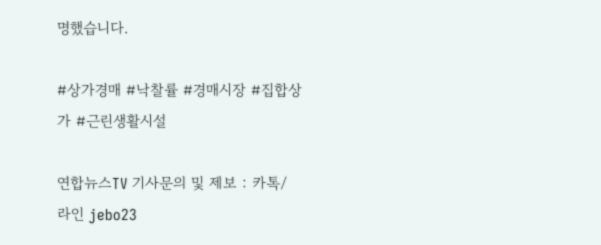명했습니다.

#상가경매 #낙찰률 #경매시장 #집합상가 #근린생활시설

연합뉴스TV 기사문의 및 제보 : 카톡/라인 jebo23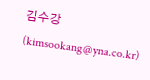김수강(kimsookang@yna.co.kr)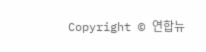Copyright © 연합뉴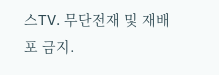스TV. 무단전재 및 재배포 금지.